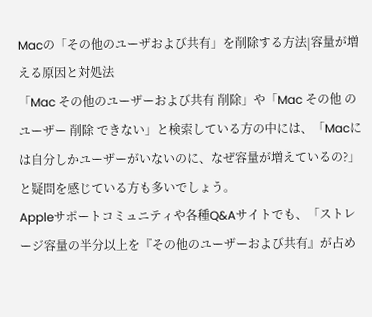Macの「その他のユーザおよび共有」を削除する方法|容量が増える原因と対処法
「Mac その他のユーザーおよび共有 削除」や「Mac その他 のユーザー 削除 できない」と検索している方の中には、「Macには自分しかユーザーがいないのに、なぜ容量が増えているの?」と疑問を感じている方も多いでしょう。
Appleサポートコミュニティや各種Q&Aサイトでも、「ストレージ容量の半分以上を『その他のユーザーおよび共有』が占め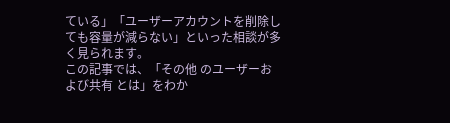ている」「ユーザーアカウントを削除しても容量が減らない」といった相談が多く見られます。
この記事では、「その他 のユーザーおよび共有 とは」をわか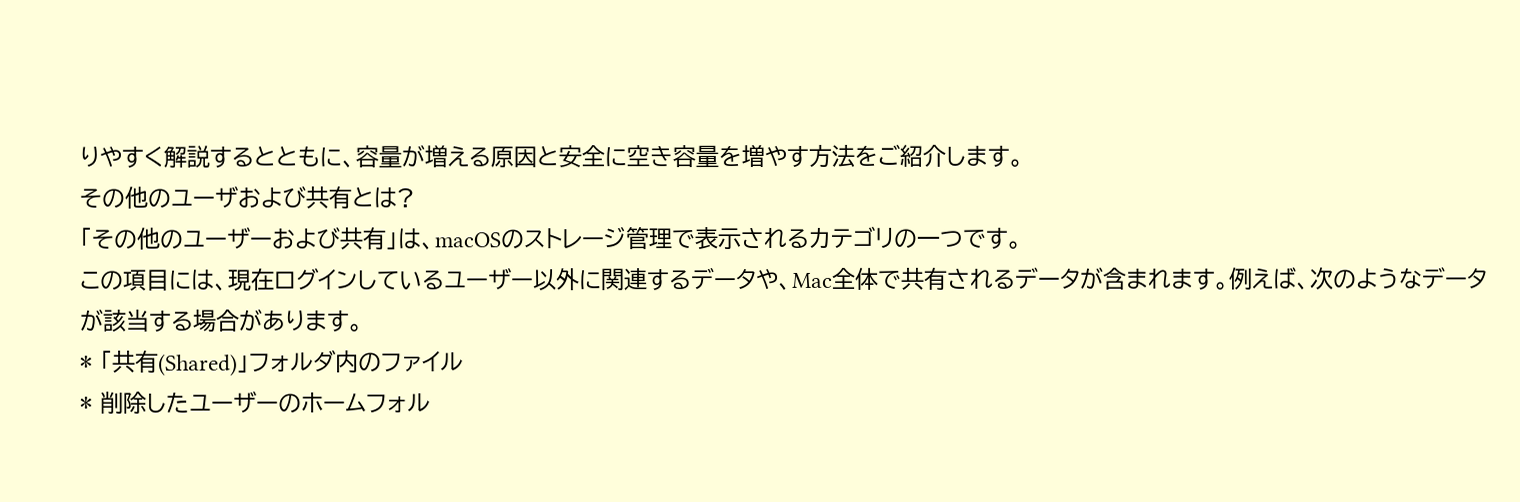りやすく解説するとともに、容量が増える原因と安全に空き容量を増やす方法をご紹介します。
その他のユーザおよび共有とは?
「その他のユーザーおよび共有」は、macOSのストレージ管理で表示されるカテゴリの一つです。
この項目には、現在ログインしているユーザー以外に関連するデータや、Mac全体で共有されるデータが含まれます。例えば、次のようなデータが該当する場合があります。
* 「共有(Shared)」フォルダ内のファイル
* 削除したユーザーのホームフォル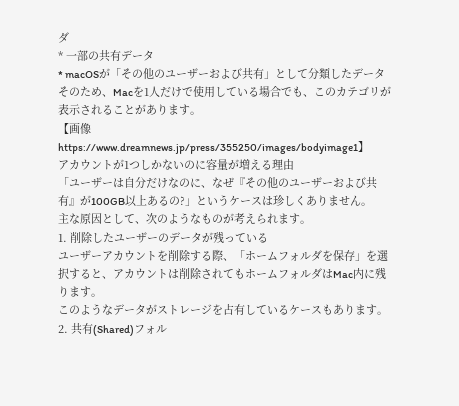ダ
* 一部の共有データ
* macOSが「その他のユーザーおよび共有」として分類したデータ
そのため、Macを1人だけで使用している場合でも、このカテゴリが表示されることがあります。
【画像 https://www.dreamnews.jp/press/355250/images/bodyimage1】
アカウントが1つしかないのに容量が増える理由
「ユーザーは自分だけなのに、なぜ『その他のユーザーおよび共有』が100GB以上あるの?」というケースは珍しくありません。
主な原因として、次のようなものが考えられます。
1. 削除したユーザーのデータが残っている
ユーザーアカウントを削除する際、「ホームフォルダを保存」を選択すると、アカウントは削除されてもホームフォルダはMac内に残ります。
このようなデータがストレージを占有しているケースもあります。
2. 共有(Shared)フォル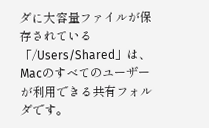ダに大容量ファイルが保存されている
「/Users/Shared」は、Macのすべてのユーザーが利用できる共有フォルダです。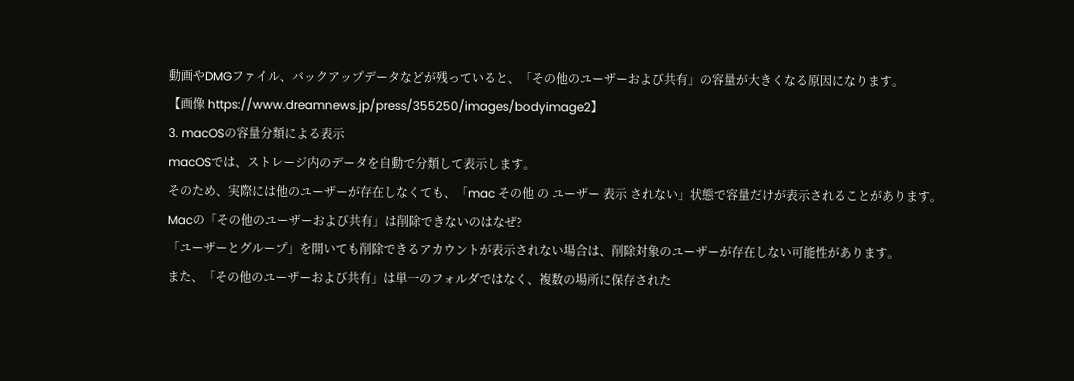動画やDMGファイル、バックアップデータなどが残っていると、「その他のユーザーおよび共有」の容量が大きくなる原因になります。
【画像 https://www.dreamnews.jp/press/355250/images/bodyimage2】
3. macOSの容量分類による表示
macOSでは、ストレージ内のデータを自動で分類して表示します。
そのため、実際には他のユーザーが存在しなくても、「mac その他 の ユーザー 表示 されない」状態で容量だけが表示されることがあります。
Macの「その他のユーザーおよび共有」は削除できないのはなぜ?
「ユーザーとグループ」を開いても削除できるアカウントが表示されない場合は、削除対象のユーザーが存在しない可能性があります。
また、「その他のユーザーおよび共有」は単一のフォルダではなく、複数の場所に保存された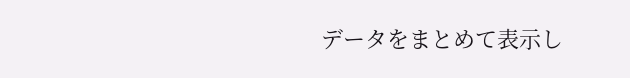データをまとめて表示し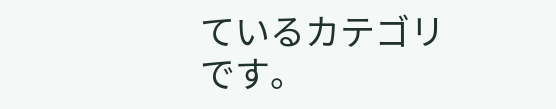ているカテゴリです。